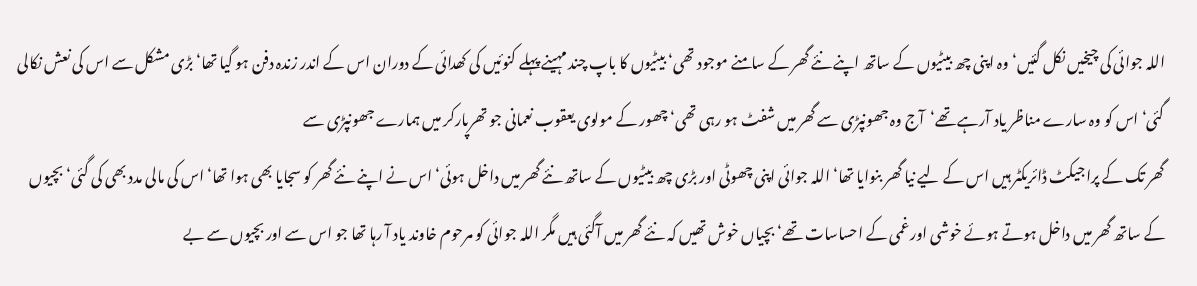اللہ جوائی کی چیخیں نکل گئیں‘ وہ اپنی چھ بیٹیوں کے ساتھ اپنے نئے گھر کے سامنے موجود تھی‘ بیٹیوں کا باپ چند مہینے پہلے کنوئیں کی کھدائی کے دوران اس کے اندر زندہ دفن ہو گیا تھا‘ بڑی مشکل سے اس کی نعش نکالی گئی‘ اس کو وہ سارے مناظر یاد آرہے تھے‘آج وہ جھونپڑی سے گھر میں شفٹ ہو رہی تھی‘ چھور کے مولوی یعقوب نعمانی جو تھرپارکر میں ہمارے جھونپڑی سے
گھر تک کے پراجیکٹ ڈائریکٹر ہیں اس کے لیے نیا گھر بنوایا تھا‘ اللہ جوائی اپنی چھوٹی اور بڑی چھ بیٹیوں کے ساتھ نئے گھر میں داخل ہوئی‘ اس نے اپنے نئے گھر کو سجایا بھی ہوا تھا‘ اس کی مالی مدد بھی کی گئی‘ بچیوں کے ساتھ گھر میں داخل ہوتے ہوئے خوشی اور غمی کے احساسات تھے‘ بچیاں خوش تھیں کہ نئے گھر میں آگئی ہیں مگر اللہ جوائی کو مرحوم خاوند یاد آ رہا تھا جو اس سے اور بچیوں سے بے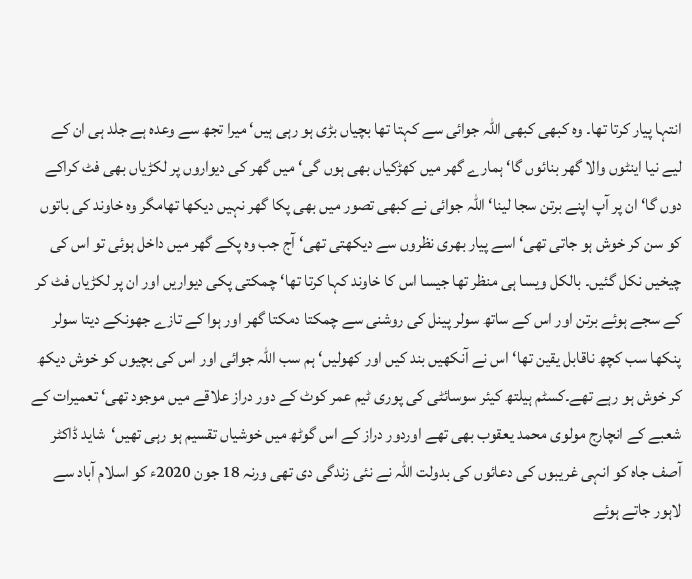انتہا پیار کرتا تھا۔ وہ کبھی کبھی اللہ جوائی سے کہتا تھا بچیاں بڑی ہو رہی ہیں‘ میرا تجھ سے وعدہ ہے جلد ہی ان کے لیے نیا اینٹوں والا گھر بنائوں گا‘ ہمارے گھر میں کھڑکیاں بھی ہوں گی‘ میں گھر کی دیواروں پر لکڑیاں بھی فٹ کراکے دوں گا‘ ان پر آپ اپنے برتن سجا لینا‘ اللہ جوائی نے کبھی تصور میں بھی پکا گھر نہیں دیکھا تھامگر وہ خاوند کی باتوں کو سن کر خوش ہو جاتی تھی‘ اسے پیار بھری نظروں سے دیکھتی تھی‘ آج جب وہ پکے گھر میں داخل ہوئی تو اس کی چیخیں نکل گئیں۔ بالکل ویسا ہی منظر تھا جیسا اس کا خاوند کہا کرتا تھا‘ چمکتی پکی دیواریں اور ان پر لکڑیاں فٹ کر کے سجے ہوئے برتن اور اس کے ساتھ سولر پینل کی روشنی سے چمکتا دمکتا گھر اور ہوا کے تازے جھونکے دیتا سولر پنکھا سب کچھ ناقابل یقین تھا‘ اس نے آنکھیں بند کیں اور کھولیں‘ ہم سب اللہ جوائی اور اس کی بچیوں کو خوش دیکھ کر خوش ہو رہے تھے۔کسٹم ہیلتھ کیئر سوسائٹی کی پوری ٹیم عمر کوٹ کے دور دراز علاقے میں موجود تھی‘ تعمیرات کے شعبے کے انچارج مولوی محمد یعقوب بھی تھے اوردور دراز کے اس گوٹھ میں خوشیاں تقسیم ہو رہی تھیں‘شاید ڈاکٹر آصف جاہ کو انہی غریبوں کی دعائوں کی بدولت اللہ نے نئی زندگی دی تھی ورنہ 18 جون 2020ء کو اسلام آباد سے لاہور جاتے ہوئے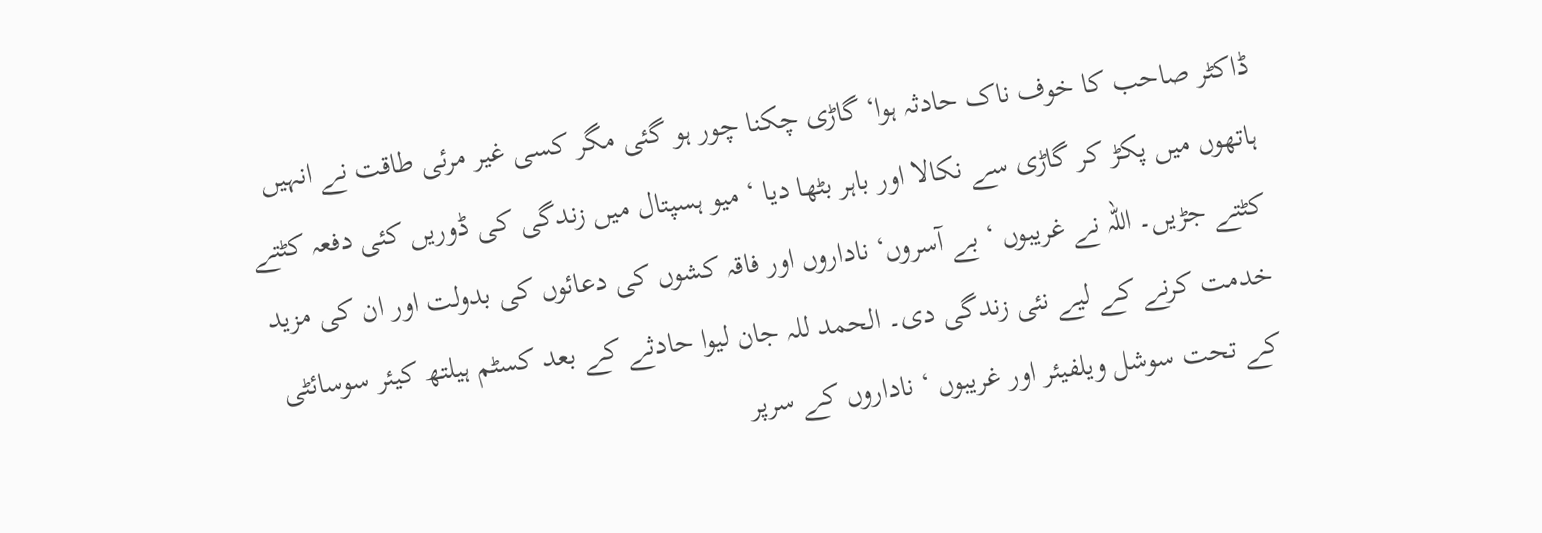ڈاکٹر صاحب کا خوف ناک حادثہ ہوا‘ گاڑی چکنا چور ہو گئی مگر کسی غیر مرئی طاقت نے انہیں ہاتھوں میں پکڑ کر گاڑی سے نکالا اور باہر بٹھا دیا ‘ میو ہسپتال میں زندگی کی ڈوریں کئی دفعہ کٹتے کٹتے جڑیں۔ اللہ نے غریبوں ‘ بے آسروں‘ ناداروں اور فاقہ کشوں کی دعائوں کی بدولت اور ان کی مزید خدمت کرنے کے لیے نئی زندگی دی۔ الحمد للہ جان لیوا حادثے کے بعد کسٹم ہیلتھ کیئر سوسائٹی کے تحت سوشل ویلفیئر اور غریبوں ‘ ناداروں کے سرپر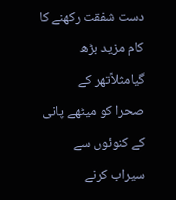دست شفقت رکھنے کا کام مزید بڑھ گیامثلاًتھر کے
صحرا کو میٹھے پانی کے کنوئوں سے سیراب کرنے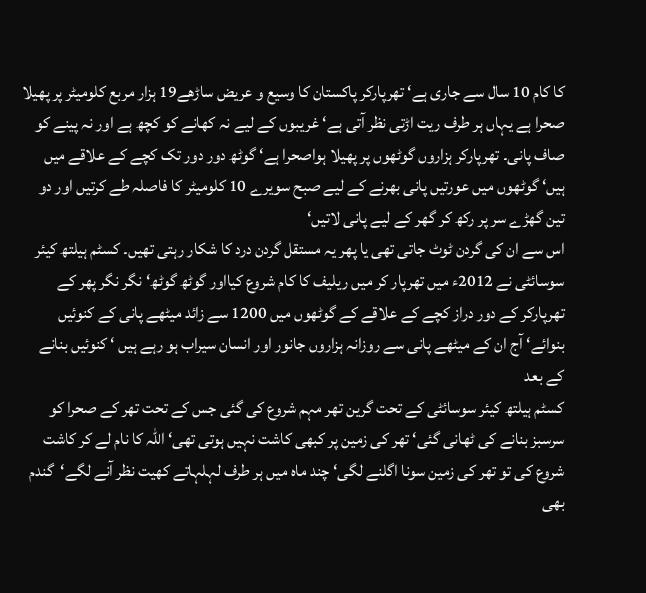کا کام 10 سال سے جاری ہے‘ تھرپارکر پاکستان کا وسیع و عریض ساڑھے19 ہزار مربع کلومیٹر پر پھیلا صحرا ہے یہاں ہر طرف ریت اڑتی نظر آتی ہے‘ غریبوں کے لیے نہ کھانے کو کچھ ہے اور نہ پینے کو صاف پانی۔ تھرپارکر ہزاروں گوٹھوں پر پھیلا ہواصحرا ہے‘ گوٹھ دور دور تک کچے کے علاقے میں ہیں‘ گوٹھوں میں عورتیں پانی بھرنے کے لیے صبح سویرے 10 کلومیٹر کا فاصلہ طے کرتیں اور دو تین گھڑے سر پر رکھ کر گھر کے لیے پانی لاتیں‘
اس سے ان کی گردن ٹوٹ جاتی تھی یا پھر یہ مستقل گردن درد کا شکار رہتی تھیں۔ کسٹم ہیلتھ کیئر سوسائٹی نے 2012ء میں تھرپار کر میں ریلیف کا کام شروع کیااور گوٹھ گوٹھ‘ نگر نگر پھر کے تھرپارکر کے دور دراز کچے کے علاقے کے گوٹھوں میں 1200 سے زائد میٹھے پانی کے کنوئیں بنوائے‘ آج ان کے میٹھے پانی سے روزانہ ہزاروں جانور اور انسان سیراب ہو رہے ہیں ‘ کنوئیں بنانے کے بعد
کسٹم ہیلتھ کیئر سوسائٹی کے تحت گرین تھر مہم شروع کی گئی جس کے تحت تھر کے صحرا کو سرسبز بنانے کی ٹھانی گئی‘ تھر کی زمین پر کبھی کاشت نہیں ہوتی تھی‘ اللہ کا نام لے کر کاشت شروع کی تو تھر کی زمین سونا اگلنے لگی‘ چند ماہ میں ہر طرف لہلہاتے کھیت نظر آنے لگے‘گندم بھی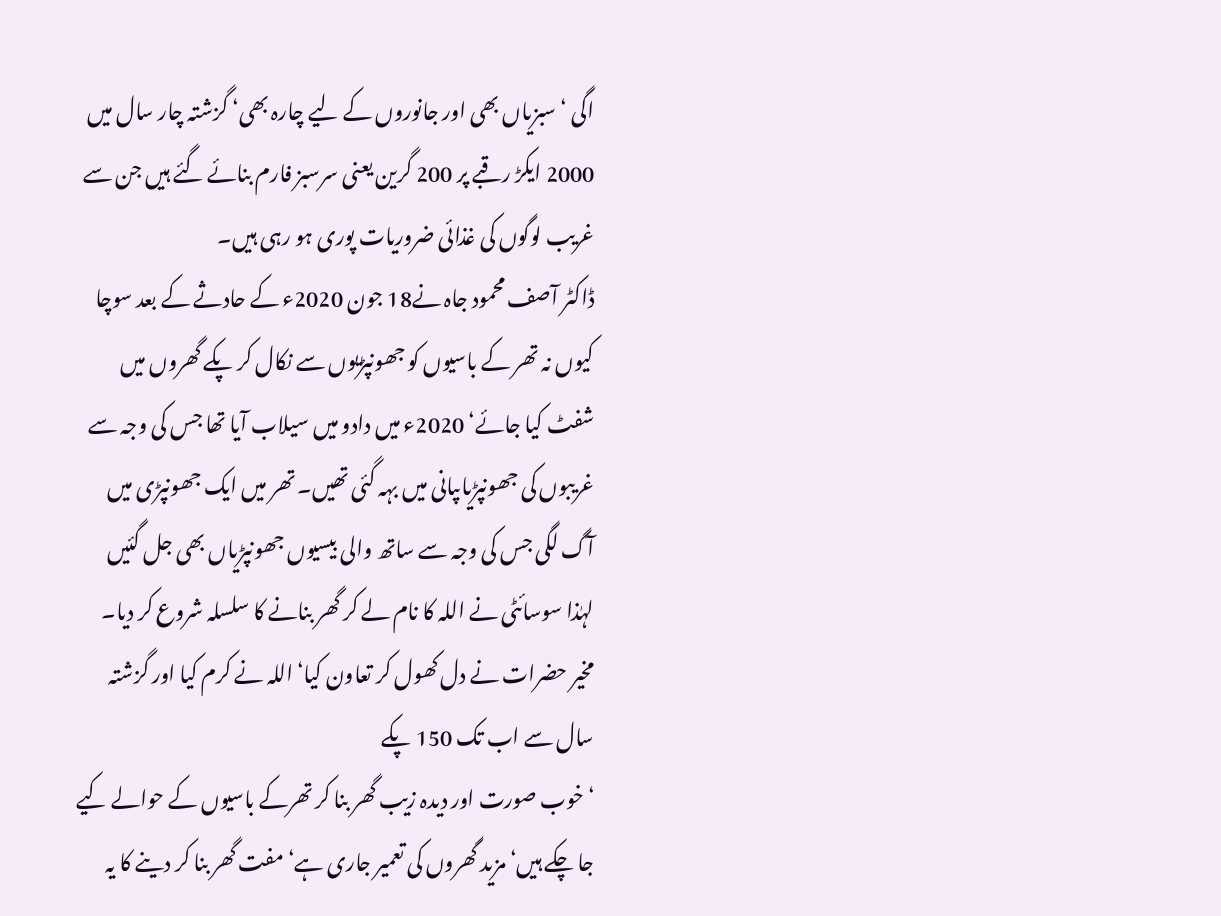اگی ‘ سبزیاں بھی اور جانوروں کے لیے چارہ بھی‘ گزشتہ چار سال میں 2000 ایکڑ رقبے پر 200 گرین یعنی سرسبز فارم بنائے گئے ہیں جن سے غریب لوگوں کی غذائی ضروریات پوری ہو رہی ہیں۔
ڈاکٹر آصف محمود جاہ نے18 جون 2020ء کے حادثے کے بعد سوچا کیوں نہ تھر کے باسیوں کو جھونپڑیوں سے نکال کر پکے گھروں میں شفٹ کیا جائے‘ 2020ء میں دادو میں سیلاب آیا تھا جس کی وجہ سے غریبوں کی جھونپڑیاںپانی میں بہہ گئی تھیں۔ تھر میں ایک جھونپڑی میں آگ لگی جس کی وجہ سے ساتھ والی بیسیوں جھونپڑیاں بھی جل گئیں لہٰذا سوسائٹی نے اللہ کا نام لے کر گھر بنانے کا سلسلہ شروع کر دیا۔ مخیر حضرات نے دل کھول کر تعاون کیا‘اللہ نے کرم کیا اور گزشتہ سال سے اب تک 150 پکے
‘خوب صورت اور دیدہ زیب گھر بنا کر تھرکے باسیوں کے حوالے کیے جا چکے ہیں‘ مزید گھروں کی تعمیر جاری ہے‘ مفت گھر بنا کر دینے کا یہ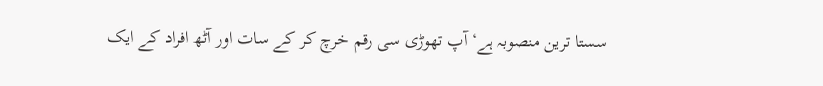سستا ترین منصوبہ ہے‘ آپ تھوڑی سی رقم خرچ کر کے سات اور آٹھ افراد کے ایک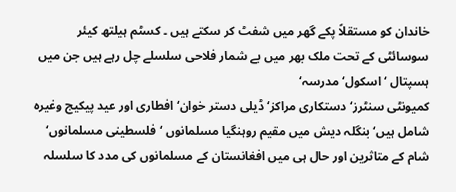خاندان کو مستقلاً پکے گھر میں شفٹ کر سکتے ہیں ۔ کسٹم ہیلتھ کیئر سوسائٹی کے تحت ملک بھر میں بے شمار فلاحی سلسلے چل رہے ہیں جن میں ہسپتال ‘ اسکول‘ مدرسہ‘
کمیونٹی سنٹرز‘ دستکاری مراکز‘ ڈیلی دستر خوان‘ افطاری اور عید پیکیج وغیرہ شامل ہیں‘ بنگلہ دیش میں مقیم روہنگیا مسلمانوں ‘ فلسطینی مسلمانوں‘ شام کے متاثرین اور حال ہی میں افغانستان کے مسلمانوں کی مدد کا سلسلہ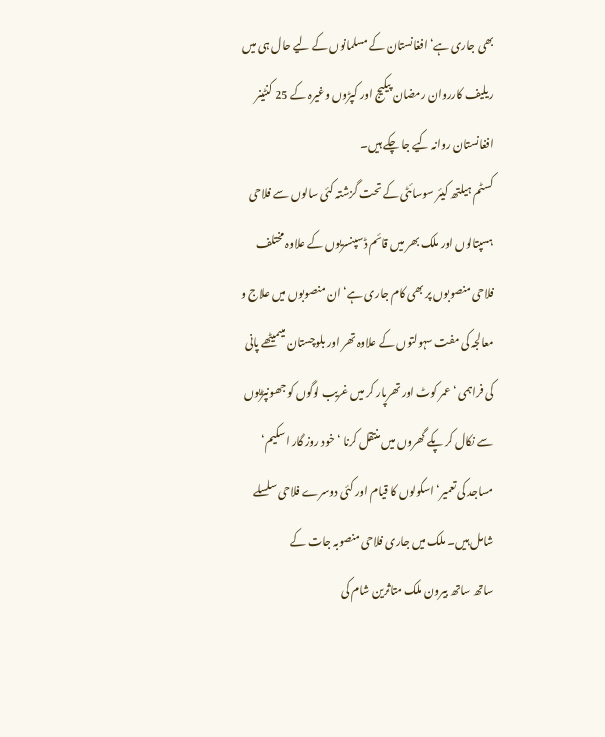بھی جاری ہے‘ افغانستان کے مسلمانوں کے لیے حال ہی میں ریلیف کارروان رمضان پیکیج اور کپڑوں وغیرہ کے 25 کنٹینر افغانستان روانہ کیے جا چکے ہیں۔
کسٹم ہیلتھ کیئر سوسائٹی کے تحت گزشتہ کئی سالوں سے فلاحی ہسپتالوں اور ملک بھر میں قائم ڈسپنسریوں کے علاوہ مختلف فلاحی منصوبوں پر بھی کام جاری ہے‘ ان منصوبوں میں علاج و معالجہ کی مفت سہولتوں کے علاوہ تھر اور بلوچستان میںمیٹھے پانی کی فراہمی ‘ عمر کوٹ اور تھرپار کر میں غریب لوگوں کو جھونپڑیوں سے نکال کر پکے گھروں میں منتقل کرنا ‘ خود روز گار اسکیم‘ مساجد کی تعمیر‘ اسکولوں کا قیام اور کئی دوسرے فلاحی سلسلے شامل ہیں۔ ملک میں جاری فلاحی منصوبہ جات کے
ساتھ ساتھ بیرون ملک متاثرین شام کی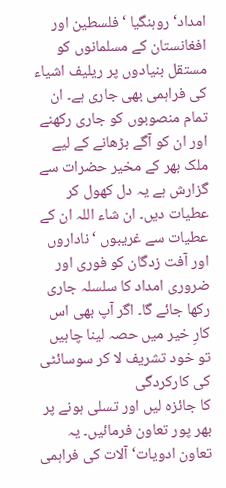امداد‘ روہنگیا ‘ فلسطین اور افغانستان کے مسلمانوں کو مستقل بنیادوں پر ریلیف اشیاء کی فراہمی بھی جاری ہے۔ ان تمام منصوبوں کو جاری رکھنے اور ان کو آگے بڑھانے کے لیے ملک بھر کے مخیر حضرات سے گزارش ہے یہ دل کھول کر عطیات دیں۔ ان شاء اللہ ان کے عطیات سے غریبوں ‘ ناداروں اور آفت زدگان کو فوری اور ضروری امداد کا سلسلہ جاری رکھا جائے گا۔ اگر آپ بھی اس کارِ خیر میں حصہ لینا چاہیں تو خود تشریف لا کر سوسائٹی کی کارکردگی
کا جائزہ لیں اور تسلی ہونے پر بھر پور تعاون فرمائیں۔ یہ تعاون ادویات‘ آلات کی فراہمی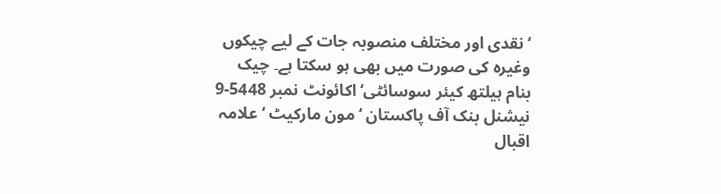‘ نقدی اور مختلف منصوبہ جات کے لیے چیکوں وغیرہ کی صورت میں بھی ہو سکتا ہے۔ چیک بنام ہیلتھ کیئر سوسائٹی‘ اکائونٹ نمبر 5448-9 نیشنل بنک آف پاکستان ‘ مون مارکیٹ ‘ علامہ اقبال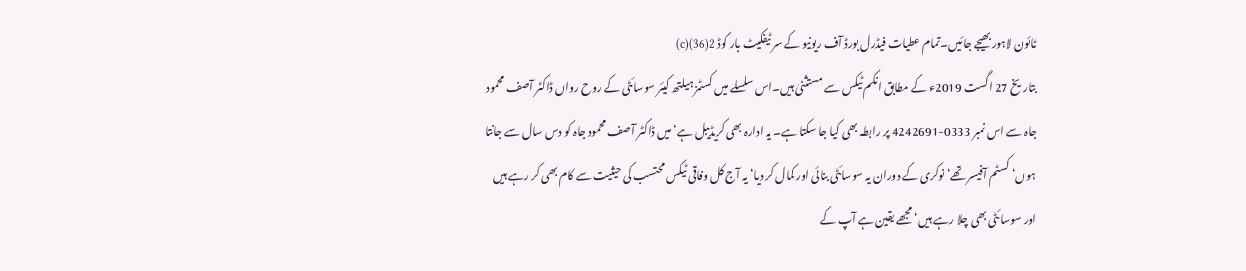ٹائون لاہور بھیجے جائیں۔تمام عطیات فیڈرل بورڈ آف ریونیو کے سر ٹیفکیٹ بار کوڈ 2(36)(c)
بتاریخ 27 اگست 2019ء کے مطابق انکم ٹیکس سے مستثنیٰ ہیں۔اس سلسلے میں کسٹمز ہیلتھ کیئر سوسائٹی کے روح رواں ڈاکٹر آصف محمود جاہ سے اس نمبر 0333-4242691 پر رابطہ بھی کیا جا سکتا ہے۔ یہ ادارہ بھی کریڈیبل ہے‘ میں ڈاکٹر آصف محمود جاہ کو دس سال سے جانتا ہوں‘ کسٹم آفیسر تھے‘ نوکری کے دوران یہ سوسائٹی بنائی اور کمال کر دیا‘ یہ آج کل وفاقی ٹیکس محتسب کی حیثیت سے کام بھی کر رہے ہیں اور سوسائٹی بھی چلا رہے ہیں‘ مجھے یقین ہے آپ کے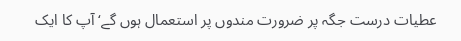عطیات درست جگہ پر ضرورت مندوں پر استعمال ہوں گے‘ آپ کا ایک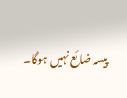پیسہ ضائع نہیں ہوگا۔